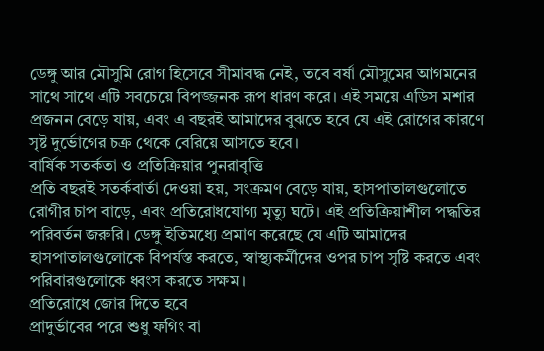ডেঙ্গু আর মৌসুমি রোগ হিসেবে সীমাবদ্ধ নেই, তবে বর্ষা মৌসুমের আগমনের সাথে সাথে এটি সবচেয়ে বিপজ্জনক রূপ ধারণ করে। এই সময়ে এডিস মশার প্রজনন বেড়ে যায়, এবং এ বছরই আমাদের বুঝতে হবে যে এই রোগের কারণে সৃষ্ট দুর্ভোগের চক্র থেকে বেরিয়ে আসতে হবে।
বার্ষিক সতর্কতা ও প্রতিক্রিয়ার পুনরাবৃত্তি
প্রতি বছরই সতর্কবার্তা দেওয়া হয়, সংক্রমণ বেড়ে যায়, হাসপাতালগুলোতে রোগীর চাপ বাড়ে, এবং প্রতিরোধযোগ্য মৃত্যু ঘটে। এই প্রতিক্রিয়াশীল পদ্ধতির পরিবর্তন জরুরি। ডেঙ্গু ইতিমধ্যে প্রমাণ করেছে যে এটি আমাদের হাসপাতালগুলোকে বিপর্যস্ত করতে, স্বাস্থ্যকর্মীদের ওপর চাপ সৃষ্টি করতে এবং পরিবারগুলোকে ধ্বংস করতে সক্ষম।
প্রতিরোধে জোর দিতে হবে
প্রাদুর্ভাবের পরে শুধু ফগিং বা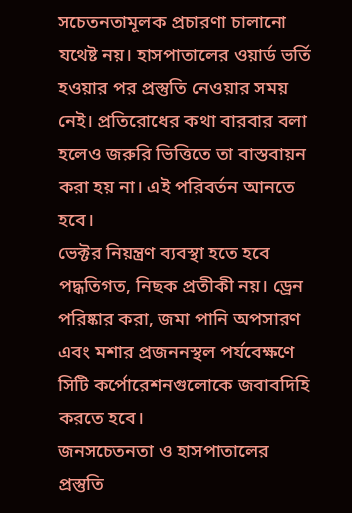সচেতনতামূলক প্রচারণা চালানো যথেষ্ট নয়। হাসপাতালের ওয়ার্ড ভর্তি হওয়ার পর প্রস্তুতি নেওয়ার সময় নেই। প্রতিরোধের কথা বারবার বলা হলেও জরুরি ভিত্তিতে তা বাস্তবায়ন করা হয় না। এই পরিবর্তন আনতে হবে।
ভেক্টর নিয়ন্ত্রণ ব্যবস্থা হতে হবে পদ্ধতিগত, নিছক প্রতীকী নয়। ড্রেন পরিষ্কার করা, জমা পানি অপসারণ এবং মশার প্রজননস্থল পর্যবেক্ষণে সিটি কর্পোরেশনগুলোকে জবাবদিহি করতে হবে।
জনসচেতনতা ও হাসপাতালের প্রস্তুতি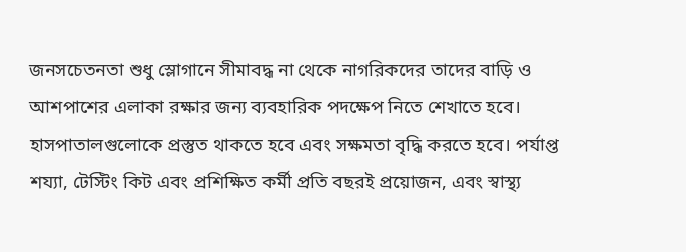জনসচেতনতা শুধু স্লোগানে সীমাবদ্ধ না থেকে নাগরিকদের তাদের বাড়ি ও আশপাশের এলাকা রক্ষার জন্য ব্যবহারিক পদক্ষেপ নিতে শেখাতে হবে। হাসপাতালগুলোকে প্রস্তুত থাকতে হবে এবং সক্ষমতা বৃদ্ধি করতে হবে। পর্যাপ্ত শয্যা, টেস্টিং কিট এবং প্রশিক্ষিত কর্মী প্রতি বছরই প্রয়োজন, এবং স্বাস্থ্য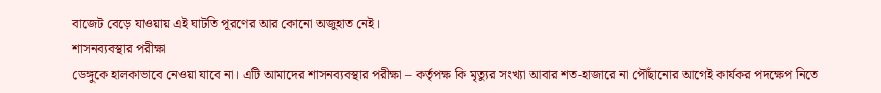বাজেট বেড়ে যাওয়ায় এই ঘাটতি পূরণের আর কোনো অজুহাত নেই।
শাসনব্যবস্থার পরীক্ষা
ডেঙ্গুকে হালকাভাবে নেওয়া যাবে না। এটি আমাদের শাসনব্যবস্থার পরীক্ষা – কর্তৃপক্ষ কি মৃত্যুর সংখ্যা আবার শত-হাজারে না পৌঁছানোর আগেই কার্যকর পদক্ষেপ নিতে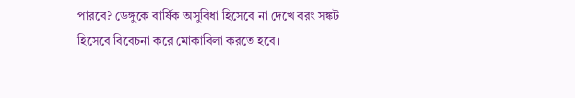পারবে? ডেঙ্গুকে বার্ষিক অসুবিধা হিসেবে না দেখে বরং সঙ্কট হিসেবে বিবেচনা করে মোকাবিলা করতে হবে।